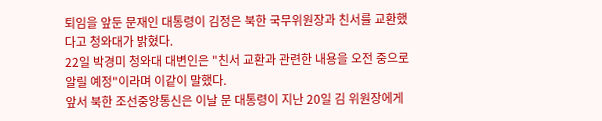퇴임을 앞둔 문재인 대통령이 김정은 북한 국무위원장과 친서를 교환했다고 청와대가 밝혔다.
22일 박경미 청와대 대변인은 "친서 교환과 관련한 내용을 오전 중으로 알릴 예정"이라며 이같이 말했다.
앞서 북한 조선중앙통신은 이날 문 대통령이 지난 20일 김 위원장에게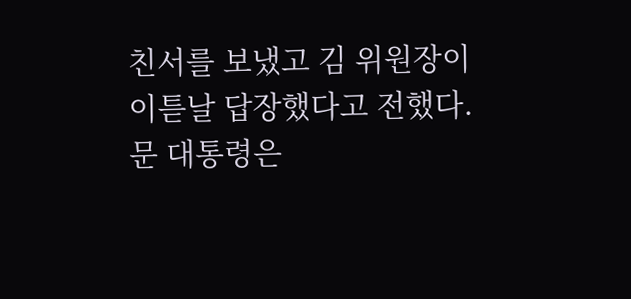친서를 보냈고 김 위원장이 이튿날 답장했다고 전했다.
문 대통령은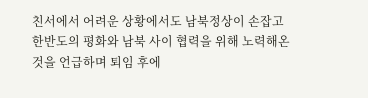친서에서 어려운 상황에서도 남북정상이 손잡고 한반도의 평화와 남북 사이 협력을 위해 노력해온 것을 언급하며 퇴임 후에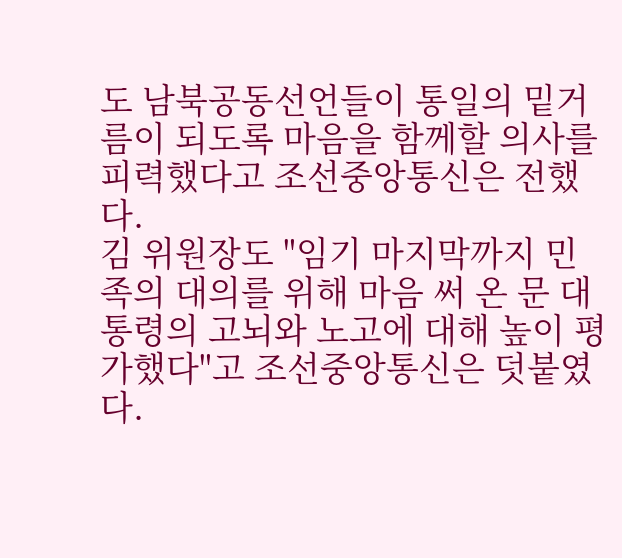도 남북공동선언들이 통일의 밑거름이 되도록 마음을 함께할 의사를 피력했다고 조선중앙통신은 전했다.
김 위원장도 "임기 마지막까지 민족의 대의를 위해 마음 써 온 문 대통령의 고뇌와 노고에 대해 높이 평가했다"고 조선중앙통신은 덧붙였다.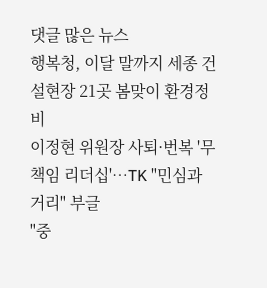댓글 많은 뉴스
행복청, 이달 말까지 세종 건설현장 21곳 봄맞이 환경정비
이정현 위원장 사퇴·번복 '무책임 리더십'…TK "민심과 거리" 부글
"중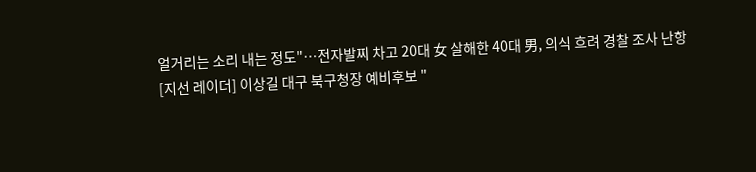얼거리는 소리 내는 정도"…전자발찌 차고 20대 女 살해한 40대 男, 의식 흐려 경찰 조사 난항
[지선 레이더] 이상길 대구 북구청장 예비후보 "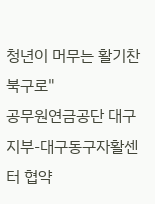청년이 머무는 활기찬 북구로"
공무원연금공단 대구지부-대구동구자활센터 협약